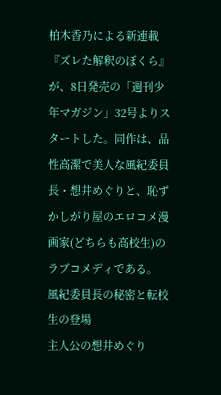柏木香乃による新連載『ズレた解釈のぼくら』が、8日発売の「週刊少年マガジン」32号よりスタートした。同作は、品性高潔で美人な風紀委員長・想井めぐりと、恥ずかしがり屋のエロコメ漫画家(どちらも高校生)のラブコメディである。
風紀委員長の秘密と転校生の登場
主人公の想井めぐり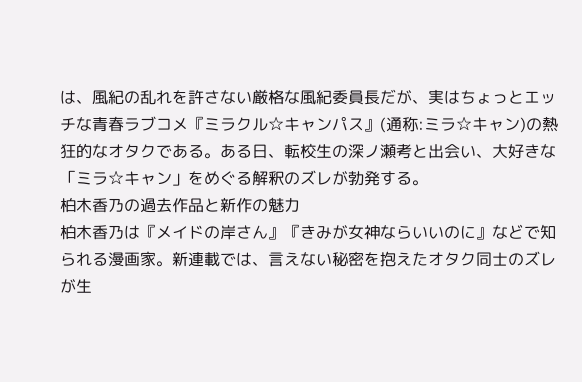は、風紀の乱れを許さない厳格な風紀委員長だが、実はちょっとエッチな青春ラブコメ『ミラクル☆キャンパス』(通称:ミラ☆キャン)の熱狂的なオタクである。ある日、転校生の深ノ瀬考と出会い、大好きな「ミラ☆キャン」をめぐる解釈のズレが勃発する。
柏木香乃の過去作品と新作の魅力
柏木香乃は『メイドの岸さん』『きみが女神ならいいのに』などで知られる漫画家。新連載では、言えない秘密を抱えたオタク同士のズレが生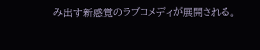み出す新感覚のラブコメディが展開される。